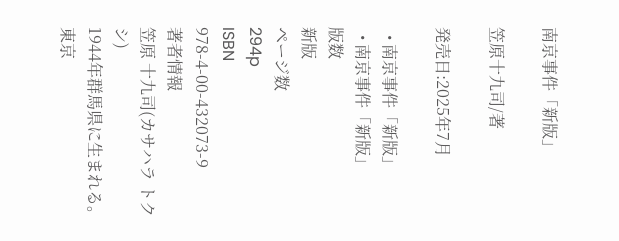南京事件「新版」

笠原十九司/著

発売日:2025年7月

  • 南京事件「新版」
  • 南京事件「新版」
版数
新版
ページ数
294p
ISBN
978-4-00-432073-9
著者情報
笠原 十九司(カサハラ トクシ)
1944年群馬県に生まれる。東京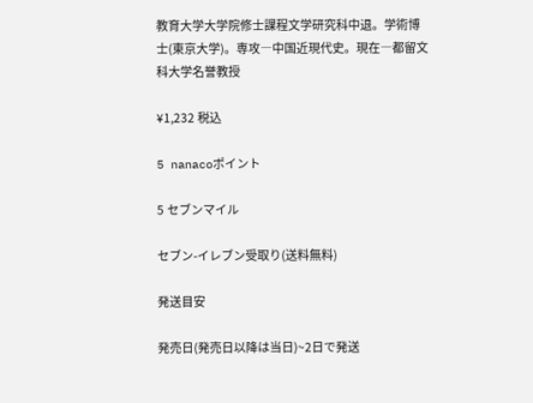教育大学大学院修士課程文学研究科中退。学術博士(東京大学)。専攻―中国近現代史。現在―都留文科大学名誉教授

¥1,232 税込

5 nanacoポイント

5 セブンマイル

セブン-イレブン受取り(送料無料)

発送目安

発売日(発売日以降は当日)~2日で発送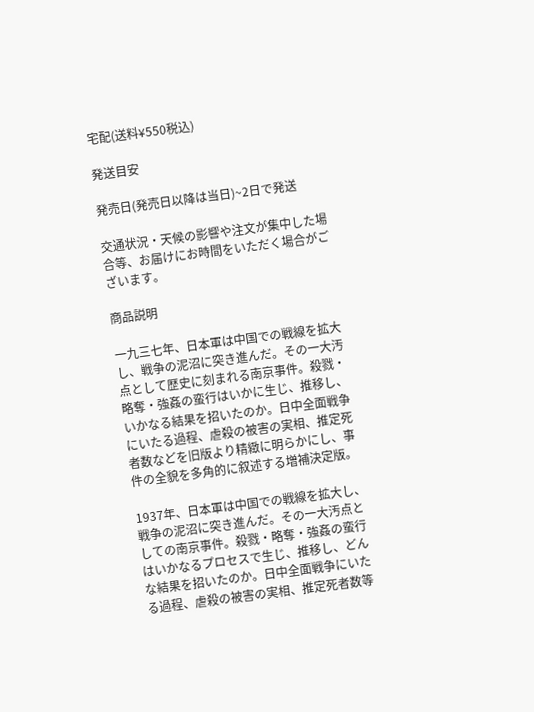宅配(送料¥550税込)

発送目安

発売日(発売日以降は当日)~2日で発送

交通状況・天候の影響や注文が集中した場合等、お届けにお時間をいただく場合がございます。

商品説明

一九三七年、日本軍は中国での戦線を拡大し、戦争の泥沼に突き進んだ。その一大汚点として歴史に刻まれる南京事件。殺戮・略奪・強姦の蛮行はいかに生じ、推移し、いかなる結果を招いたのか。日中全面戦争にいたる過程、虐殺の被害の実相、推定死者数などを旧版より精緻に明らかにし、事件の全貌を多角的に叙述する増補決定版。

1937年、日本軍は中国での戦線を拡大し、戦争の泥沼に突き進んだ。その一大汚点としての南京事件。殺戮・略奪・強姦の蛮行はいかなるプロセスで生じ、推移し、どんな結果を招いたのか。日中全面戦争にいたる過程、虐殺の被害の実相、推定死者数等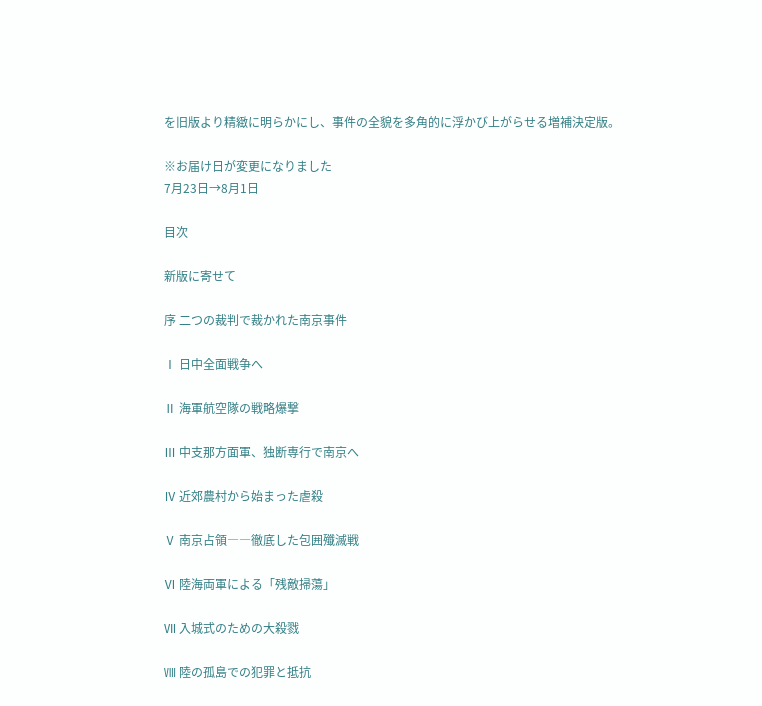を旧版より精緻に明らかにし、事件の全貌を多角的に浮かび上がらせる増補決定版。

※お届け日が変更になりました
7月23日→8月1日

目次

新版に寄せて

序 二つの裁判で裁かれた南京事件

Ⅰ 日中全面戦争へ

Ⅱ 海軍航空隊の戦略爆撃

Ⅲ 中支那方面軍、独断専行で南京へ

Ⅳ 近郊農村から始まった虐殺

Ⅴ 南京占領――徹底した包囲殲滅戦

Ⅵ 陸海両軍による「残敵掃蕩」

Ⅶ 入城式のための大殺戮

Ⅷ 陸の孤島での犯罪と抵抗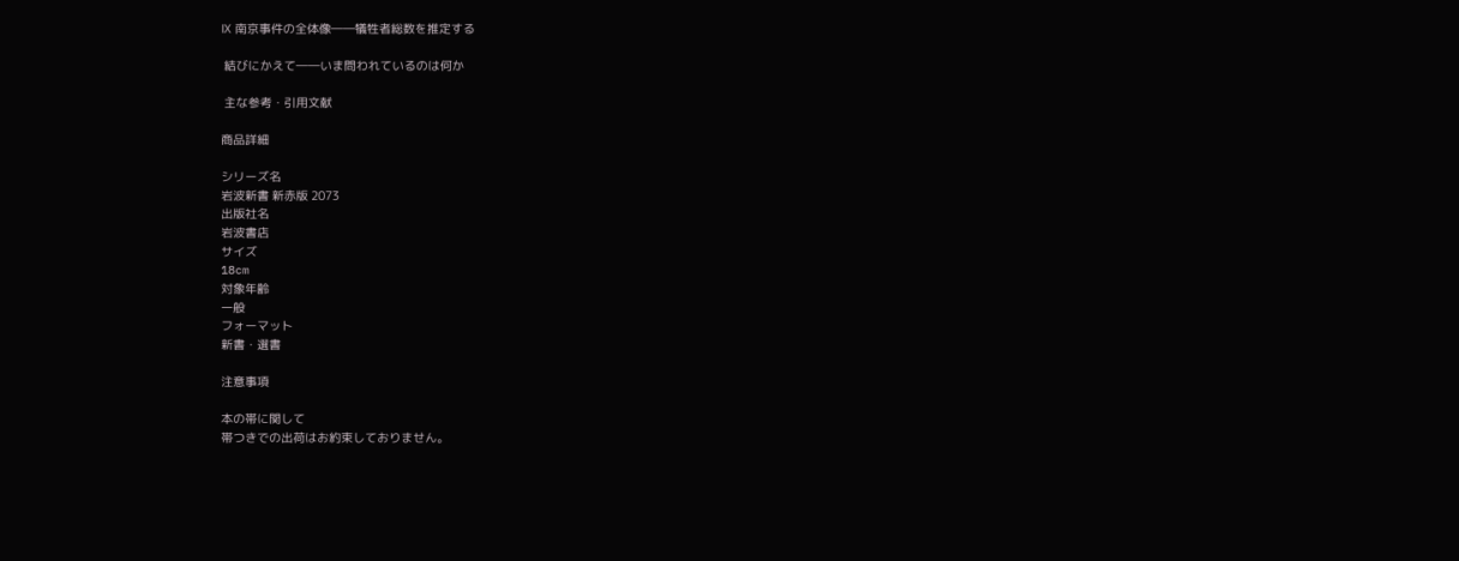Ⅸ 南京事件の全体像――犠牲者総数を推定する

 結びにかえて――いま問われているのは何か

 主な参考・引用文献

商品詳細

シリーズ名
岩波新書 新赤版 2073
出版社名
岩波書店
サイズ
18cm
対象年齢
一般
フォーマット
新書・選書

注意事項

本の帯に関して
帯つきでの出荷はお約束しておりません。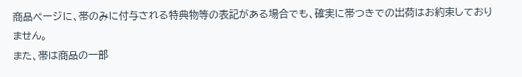商品ページに、帯のみに付与される特典物等の表記がある場合でも、確実に帯つきでの出荷はお約束しておりません。
また、帯は商品の一部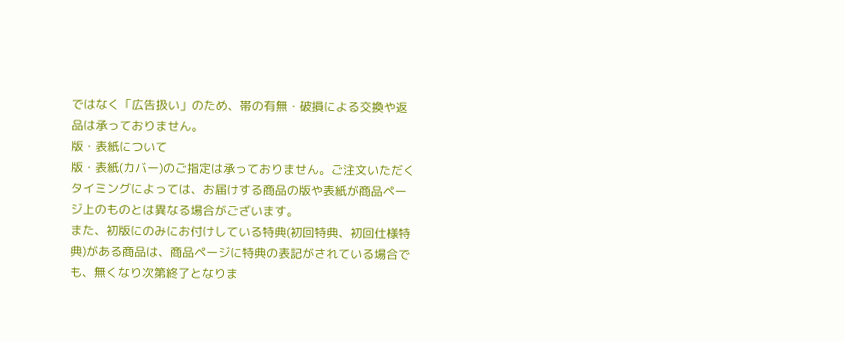ではなく「広告扱い」のため、帯の有無・破損による交換や返品は承っておりません。
版・表紙について
版・表紙(カバー)のご指定は承っておりません。ご注文いただくタイミングによっては、お届けする商品の版や表紙が商品ページ上のものとは異なる場合がございます。
また、初版にのみにお付けしている特典(初回特典、初回仕様特典)がある商品は、商品ページに特典の表記がされている場合でも、無くなり次第終了となりま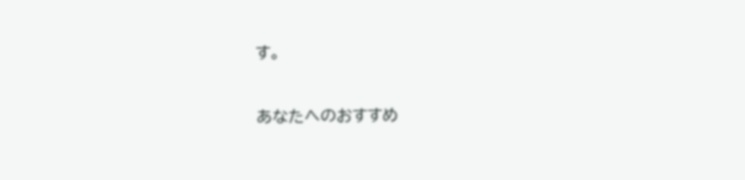す。

あなたへのおすすめ